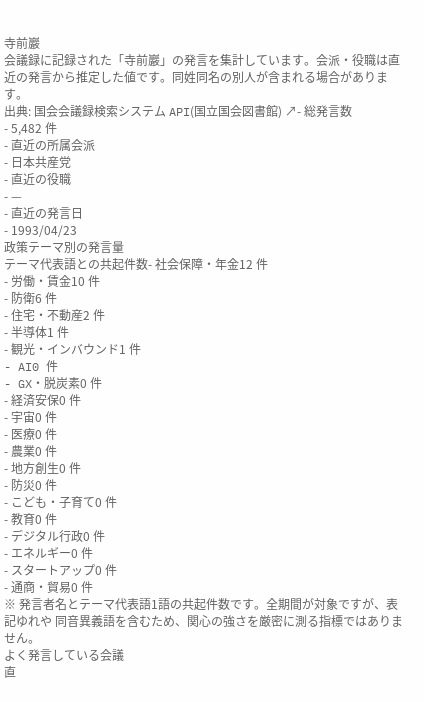寺前巖
会議録に記録された「寺前巖」の発言を集計しています。会派・役職は直近の発言から推定した値です。同姓同名の別人が含まれる場合があります。
出典: 国会会議録検索システム API(国立国会図書館) ↗- 総発言数
- 5,482 件
- 直近の所属会派
- 日本共産党
- 直近の役職
- —
- 直近の発言日
- 1993/04/23
政策テーマ別の発言量
テーマ代表語との共起件数- 社会保障・年金12 件
- 労働・賃金10 件
- 防衛6 件
- 住宅・不動産2 件
- 半導体1 件
- 観光・インバウンド1 件
- AI0 件
- GX・脱炭素0 件
- 経済安保0 件
- 宇宙0 件
- 医療0 件
- 農業0 件
- 地方創生0 件
- 防災0 件
- こども・子育て0 件
- 教育0 件
- デジタル行政0 件
- エネルギー0 件
- スタートアップ0 件
- 通商・貿易0 件
※ 発言者名とテーマ代表語1語の共起件数です。全期間が対象ですが、表記ゆれや 同音異義語を含むため、関心の強さを厳密に測る指標ではありません。
よく発言している会議
直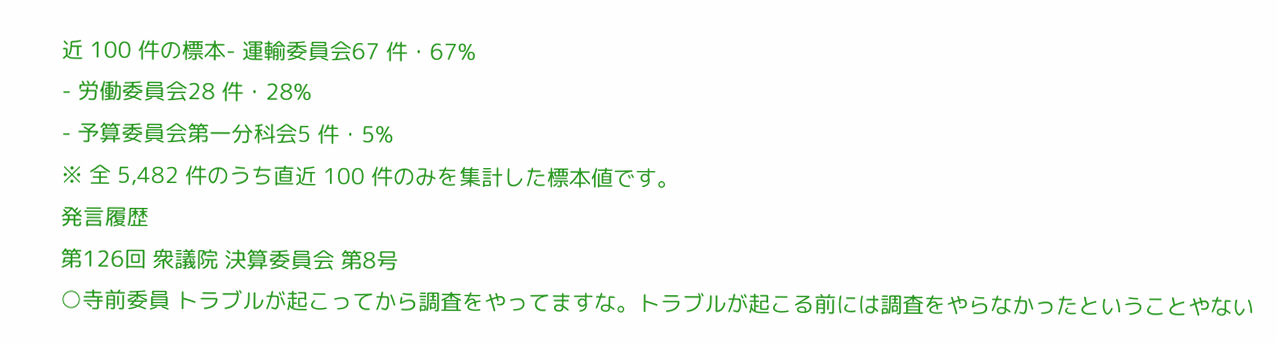近 100 件の標本- 運輸委員会67 件・67%
- 労働委員会28 件・28%
- 予算委員会第一分科会5 件・5%
※ 全 5,482 件のうち直近 100 件のみを集計した標本値です。
発言履歴
第126回 衆議院 決算委員会 第8号
○寺前委員 トラブルが起こってから調査をやってますな。トラブルが起こる前には調査をやらなかったということやない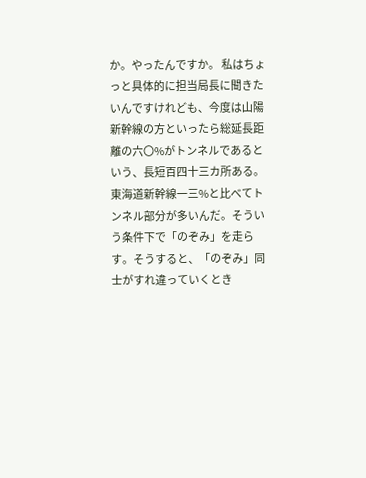か。やったんですか。 私はちょっと具体的に担当局長に聞きたいんですけれども、今度は山陽新幹線の方といったら総延長距離の六〇%がトンネルであるという、長短百四十三カ所ある。東海道新幹線一三%と比べてトンネル部分が多いんだ。そういう条件下で「のぞみ」を走らす。そうすると、「のぞみ」同士がすれ違っていくとき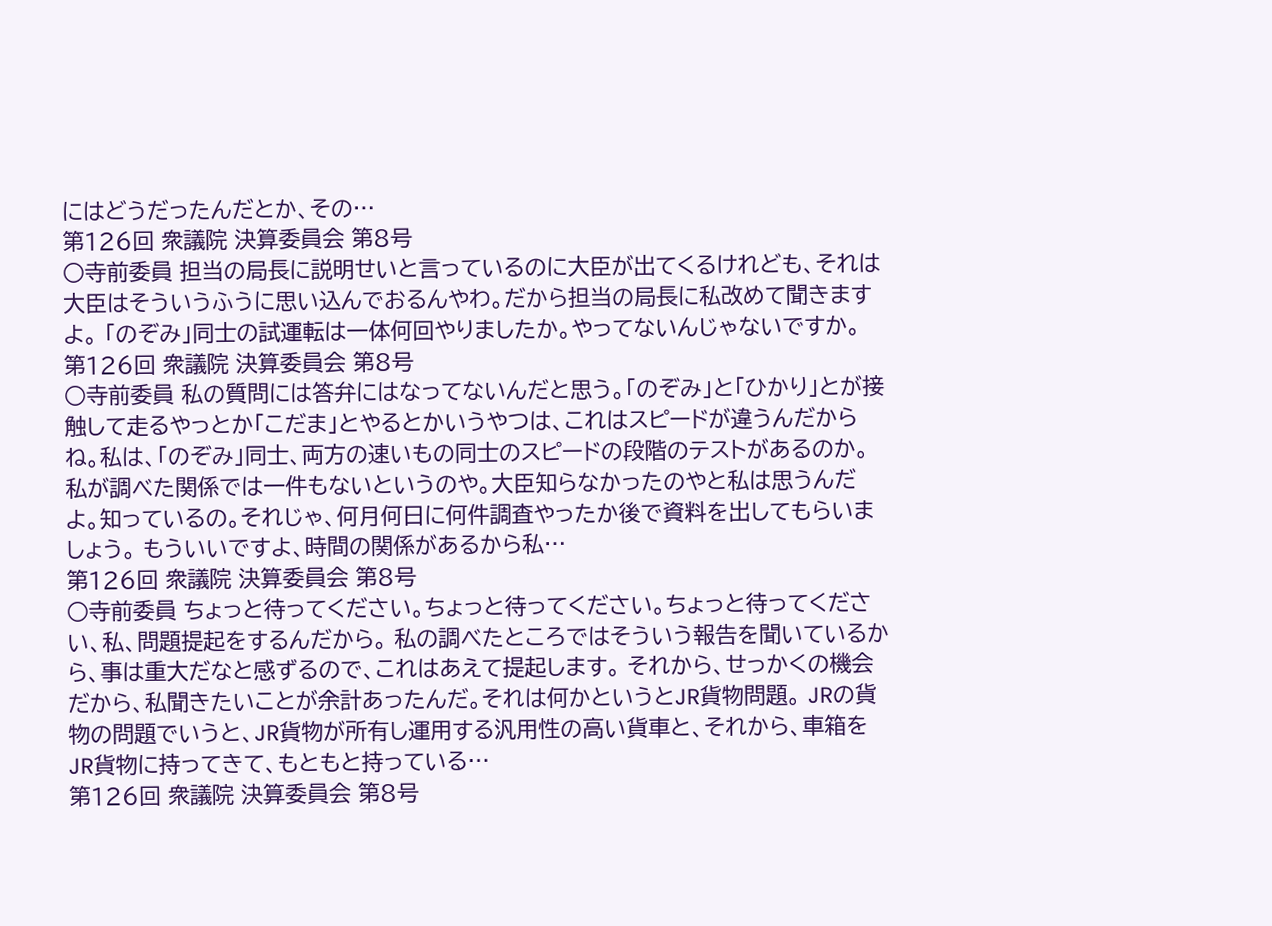にはどうだったんだとか、その…
第126回 衆議院 決算委員会 第8号
○寺前委員 担当の局長に説明せいと言っているのに大臣が出てくるけれども、それは大臣はそういうふうに思い込んでおるんやわ。だから担当の局長に私改めて聞きますよ。 「のぞみ」同士の試運転は一体何回やりましたか。やってないんじゃないですか。
第126回 衆議院 決算委員会 第8号
○寺前委員 私の質問には答弁にはなってないんだと思う。「のぞみ」と「ひかり」とが接触して走るやっとか「こだま」とやるとかいうやつは、これはスピードが違うんだからね。私は、「のぞみ」同士、両方の速いもの同士のスピードの段階のテストがあるのか。私が調べた関係では一件もないというのや。大臣知らなかったのやと私は思うんだよ。知っているの。それじゃ、何月何日に何件調査やったか後で資料を出してもらいましょう。 もういいですよ、時間の関係があるから私…
第126回 衆議院 決算委員会 第8号
○寺前委員 ちょっと待ってください。ちょっと待ってください。ちょっと待ってください、私、問題提起をするんだから。 私の調べたところではそういう報告を聞いているから、事は重大だなと感ずるので、これはあえて提起します。 それから、せっかくの機会だから、私聞きたいことが余計あったんだ。それは何かというとJR貨物問題。 JRの貨物の問題でいうと、JR貨物が所有し運用する汎用性の高い貨車と、それから、車箱をJR貨物に持ってきて、もともと持っている…
第126回 衆議院 決算委員会 第8号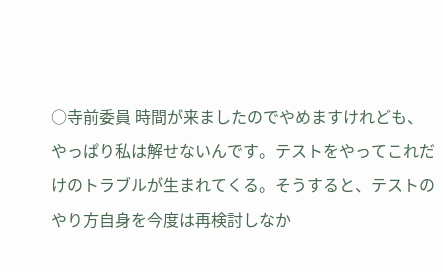○寺前委員 時間が来ましたのでやめますけれども、やっぱり私は解せないんです。テストをやってこれだけのトラブルが生まれてくる。そうすると、テストのやり方自身を今度は再検討しなか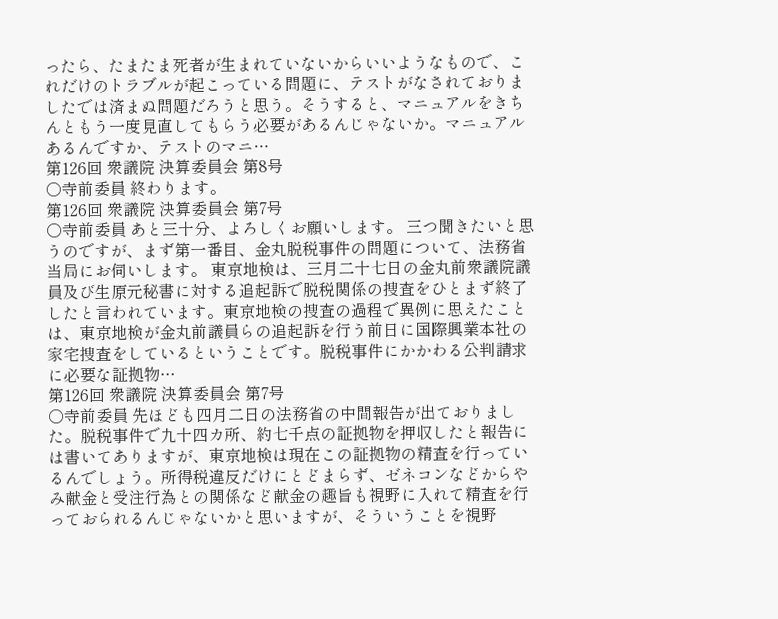ったら、たまたま死者が生まれていないからいいようなもので、これだけのトラブルが起こっている問題に、テストがなされておりましたでは済まぬ問題だろうと思う。そうすると、マニュアルをきちんともう一度見直してもらう必要があるんじゃないか。マニュアルあるんですか、テストのマニ…
第126回 衆議院 決算委員会 第8号
○寺前委員 終わります。
第126回 衆議院 決算委員会 第7号
○寺前委員 あと三十分、よろしくお願いします。 三つ聞きたいと思うのですが、まず第一番目、金丸脱税事件の問題について、法務省当局にお伺いします。 東京地検は、三月二十七日の金丸前衆議院議員及び生原元秘書に対する追起訴で脱税関係の捜査をひとまず終了したと言われています。東京地検の捜査の過程で異例に思えたことは、東京地検が金丸前議員らの追起訴を行う前日に国際興業本社の家宅捜査をしているということです。脱税事件にかかわる公判請求に必要な証拠物…
第126回 衆議院 決算委員会 第7号
○寺前委員 先ほども四月二日の法務省の中間報告が出ておりました。脱税事件で九十四カ所、約七千点の証拠物を押収したと報告には書いてありますが、東京地検は現在この証拠物の精査を行っているんでしょう。所得税違反だけにとどまらず、ゼネコンなどからやみ献金と受注行為との関係など献金の趣旨も視野に入れて精査を行っておられるんじゃないかと思いますが、そういうことを視野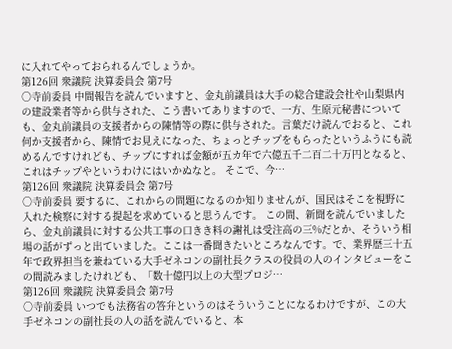に入れてやっておられるんでしょうか。
第126回 衆議院 決算委員会 第7号
○寺前委員 中間報告を読んでいますと、金丸前議員は大手の総合建設会社や山梨県内の建設業者等から供与された、こう書いてありますので、一方、生原元秘書についても、金丸前議員の支援者からの陳情等の際に供与された。言葉だけ読んでおると、これ何か支援者から、陳情でお見えになった、ちょっとチップをもらったというふうにも読めるんですけれども、チップにすれば金額が五カ年で六億五千二百二十万円となると、これはチップやというわけにはいかぬなと。 そこで、今…
第126回 衆議院 決算委員会 第7号
○寺前委員 要するに、これからの問題になるのか知りませんが、国民はそこを視野に入れた検察に対する提起を求めていると思うんです。 この間、新聞を読んでいましたら、金丸前議員に対する公共工事の口きき料の謝礼は受注高の三%だとか、そういう相場の話がずっと出ていました。ここは一番聞きたいところなんです。で、業界歴三十五年で政界担当を兼ねている大手ゼネコンの副社長クラスの役員の人のインタビューをこの間読みましたけれども、「数十億円以上の大型プロジ…
第126回 衆議院 決算委員会 第7号
○寺前委員 いつでも法務省の答弁というのはそういうことになるわけですが、この大手ゼネコンの副社長の人の話を読んでいると、本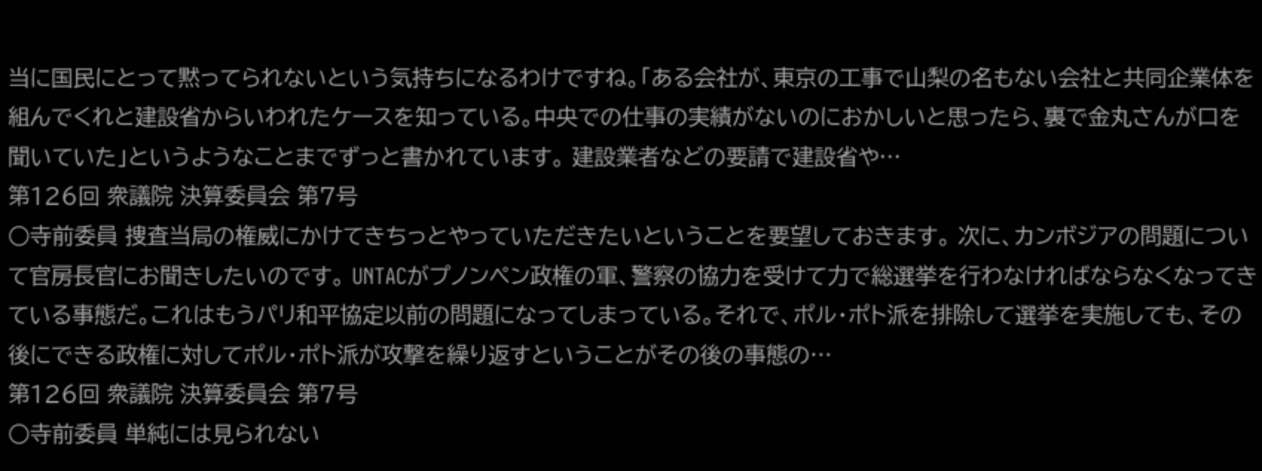当に国民にとって黙ってられないという気持ちになるわけですね。「ある会社が、東京の工事で山梨の名もない会社と共同企業体を組んでくれと建設省からいわれたケースを知っている。中央での仕事の実績がないのにおかしいと思ったら、裏で金丸さんが口を聞いていた」というようなことまでずっと書かれています。 建設業者などの要請で建設省や…
第126回 衆議院 決算委員会 第7号
○寺前委員 捜査当局の権威にかけてきちっとやっていただきたいということを要望しておきます。 次に、カンボジアの問題について官房長官にお聞きしたいのです。 UNTACがプノンペン政権の軍、警察の協力を受けて力で総選挙を行わなければならなくなってきている事態だ。これはもうパリ和平協定以前の問題になってしまっている。それで、ポル・ポト派を排除して選挙を実施しても、その後にできる政権に対してポル・ポト派が攻撃を繰り返すということがその後の事態の…
第126回 衆議院 決算委員会 第7号
○寺前委員 単純には見られない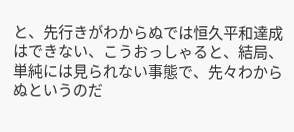と、先行きがわからぬでは恒久平和達成はできない、こうおっしゃると、結局、単純には見られない事態で、先々わからぬというのだ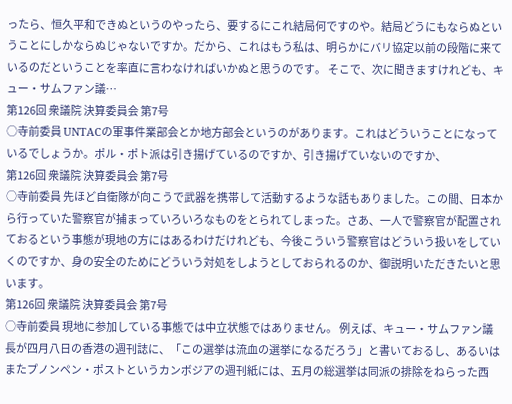ったら、恒久平和できぬというのやったら、要するにこれ結局何ですのや。結局どうにもならぬということにしかならぬじゃないですか。だから、これはもう私は、明らかにバリ協定以前の段階に来ているのだということを率直に言わなければいかぬと思うのです。 そこで、次に聞きますけれども、キュー・サムファン議…
第126回 衆議院 決算委員会 第7号
○寺前委員 UNTACの軍事件業部会とか地方部会というのがあります。これはどういうことになっているでしょうか。ポル・ポト派は引き揚げているのですか、引き揚げていないのですか、
第126回 衆議院 決算委員会 第7号
○寺前委員 先ほど自衛隊が向こうで武器を携帯して活動するような話もありました。この間、日本から行っていた警察官が捕まっていろいろなものをとられてしまった。さあ、一人で警察官が配置されておるという事態が現地の方にはあるわけだけれども、今後こういう警察官はどういう扱いをしていくのですか、身の安全のためにどういう対処をしようとしておられるのか、御説明いただきたいと思います。
第126回 衆議院 決算委員会 第7号
○寺前委員 現地に参加している事態では中立状態ではありません。 例えば、キュー・サムファン議長が四月八日の香港の週刊誌に、「この選挙は流血の選挙になるだろう」と書いておるし、あるいはまたプノンペン・ポストというカンボジアの週刊紙には、五月の総選挙は同派の排除をねらった西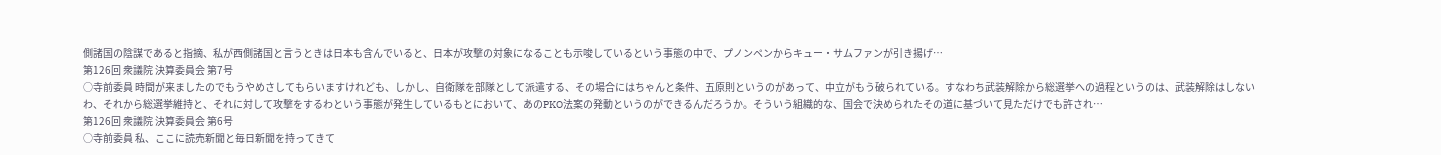側諸国の陰謀であると指摘、私が西側諸国と言うときは日本も含んでいると、日本が攻撃の対象になることも示唆しているという事態の中で、プノンペンからキュー・サムファンが引き揚げ…
第126回 衆議院 決算委員会 第7号
○寺前委員 時間が来ましたのでもうやめさしてもらいますけれども、しかし、自衛隊を部隊として派遣する、その場合にはちゃんと条件、五原則というのがあって、中立がもう破られている。すなわち武装解除から総選挙への過程というのは、武装解除はしないわ、それから総選挙維持と、それに対して攻撃をするわという事態が発生しているもとにおいて、あのPKO法案の発動というのができるんだろうか。そういう組織的な、国会で決められたその道に基づいて見ただけでも許され…
第126回 衆議院 決算委員会 第6号
○寺前委員 私、ここに読売新聞と毎日新聞を持ってきて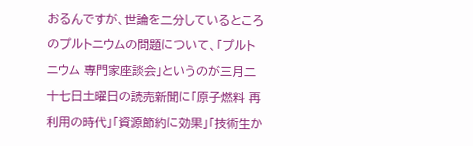おるんですが、世論を二分しているところのプルトニウムの問題について、「プルトニウム 専門家座談会」というのが三月二十七日土曜日の読売新聞に「原子燃料 再利用の時代」「資源節約に効果」「技術生か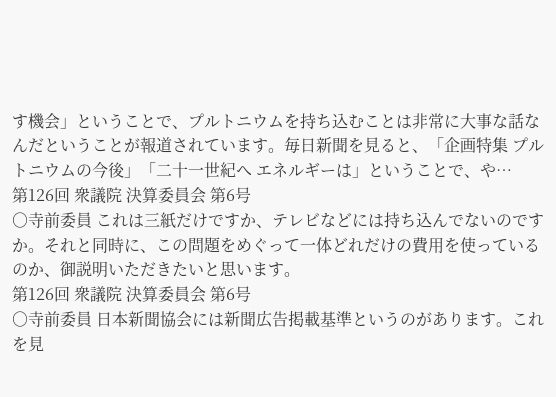す機会」ということで、プルトニウムを持ち込むことは非常に大事な話なんだということが報道されています。毎日新聞を見ると、「企画特集 プルトニウムの今後」「二十一世紀へ エネルギーは」ということで、や…
第126回 衆議院 決算委員会 第6号
○寺前委員 これは三紙だけですか、テレビなどには持ち込んでないのですか。それと同時に、この問題をめぐって一体どれだけの費用を使っているのか、御説明いただきたいと思います。
第126回 衆議院 決算委員会 第6号
○寺前委員 日本新聞協会には新聞広告掲載基準というのがあります。これを見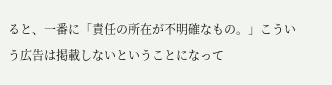ると、一番に「責任の所在が不明確なもの。」こういう広告は掲載しないということになって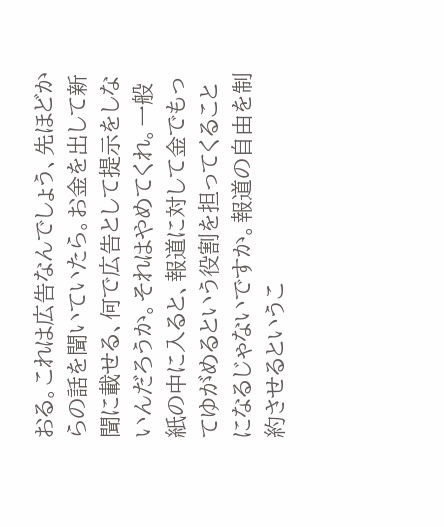おる。これは広告なんでしょう、先ほどからの話を聞いていたら。お金を出して新聞に載せる、何で広告として提示をしないんだろうか。それはやめてくれ。一般紙の中に入ると、報道に対して金でもってゆがめるという役割を担ってくることになるじゃないですか。報道の自由を制約させるというこ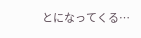とになってくる…